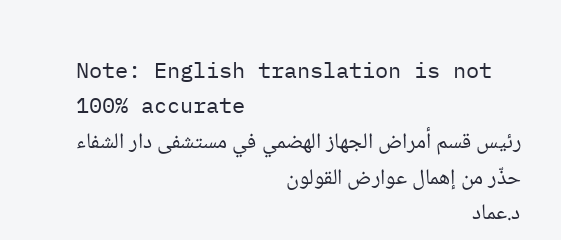Note: English translation is not 100% accurate
رئيس قسم أمراض الجهاز الهضمي في مستشفى دار الشفاء حذّر من إهمال عوارض القولون
د.عماد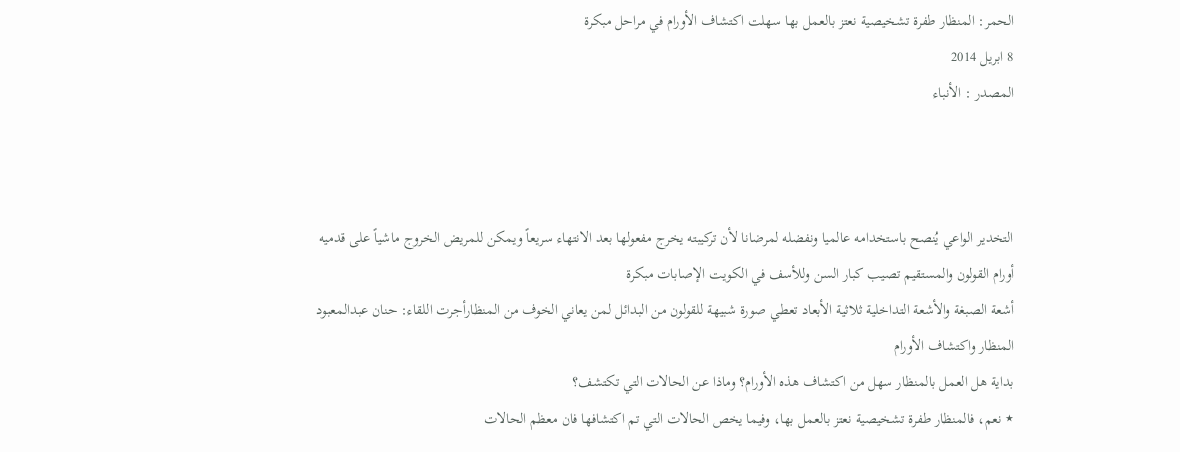الحمر: المنظار طفرة تشخيصية نعتز بالعمل بها سهلت اكتشاف الأورام في مراحل مبكرة
8 ابريل 2014
المصدر : الأنباء



التخدير الواعي يُنصح باستخدامه عالميا ونفضله لمرضانا لأن تركيبته يخرج مفعولها بعد الانتهاء سريعاً ويمكن للمريض الخروج ماشياً على قدميه
أورام القولون والمستقيم تصيب كبار السن وللأسف في الكويت الإصابات مبكرة
أشعة الصبغة والأشعة التداخلية ثلاثية الأبعاد تعطي صورة شبيهة للقولون من البدائل لمن يعاني الخوف من المنظارأجرت اللقاء: حنان عبدالمعبود
المنظار واكتشاف الأورام
بداية هل العمل بالمنظار سهل من اكتشاف هذه الأورام؟ وماذا عن الحالات التي تكتشف؟
٭ نعم، فالمنظار طفرة تشخيصية نعتز بالعمل بها، وفيما يخص الحالات التي تم اكتشافها فان معظم الحالات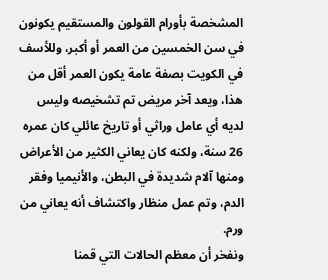المشخصة بأورام القولون والمستقيم يكونون في سن الخمسين من العمر أو أكبر، وللأسف في الكويت بصفة عامة يكون العمر أقل من هذا، ويعد آخر مريض تم تشخيصه وليس لديه أي عامل وراثي أو تاريخ عائلي كان عمره 26 سنة، ولكنه كان يعاني الكثير من الأعراض ومنها آلام شديدة في البطن، والأنيميا وفقر الدم، وتم عمل منظار واكتشاف أنه يعاني من ورم.
ونفخر أن معظم الحالات التي قمنا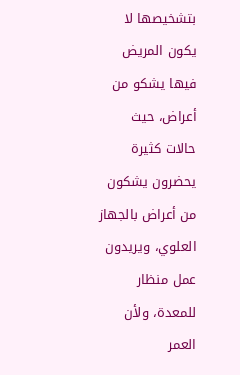بتشخيصها لا يكون المريض فيها يشكو من أعراض، حيث حالات كثيرة يحضرون يشكون من أعراض بالجهاز العلوي، ويريدون عمل منظار للمعدة، ولأن العمر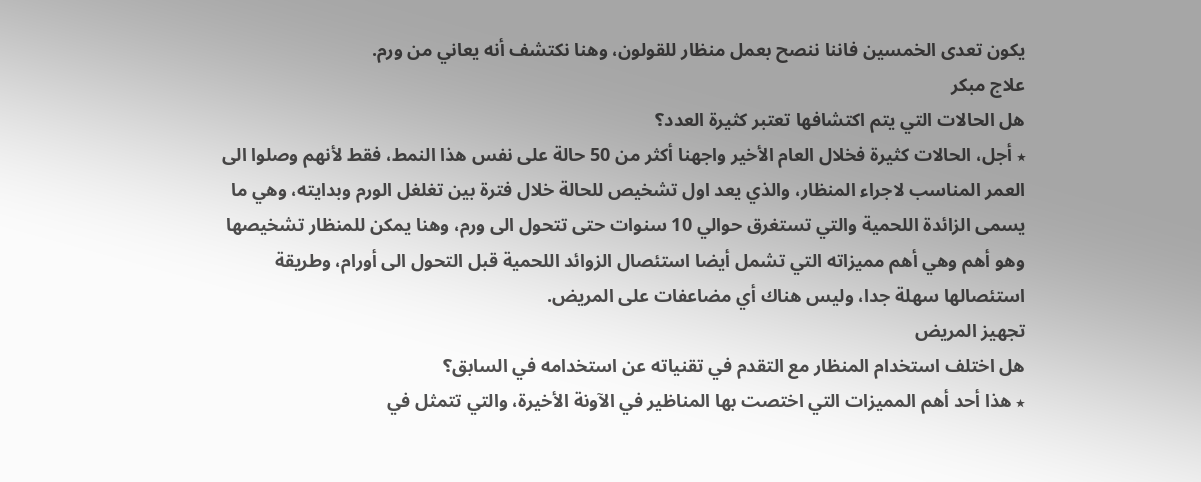يكون تعدى الخمسين فاننا ننصح بعمل منظار للقولون، وهنا نكتشف أنه يعاني من ورم.
علاج مبكر
هل الحالات التي يتم اكتشافها تعتبر كثيرة العدد؟
٭ أجل، الحالات كثيرة فخلال العام الأخير واجهنا أكثر من 50 حالة على نفس هذا النمط، فقط لأنهم وصلوا الى العمر المناسب لاجراء المنظار، والذي يعد اول تشخيص للحالة خلال فترة بين تغلغل الورم وبدايته، وهي ما يسمى الزائدة اللحمية والتي تستغرق حوالي 10 سنوات حتى تتحول الى ورم، وهنا يمكن للمنظار تشخيصها وهو أهم وهي أهم مميزاته التي تشمل أيضا استئصال الزوائد اللحمية قبل التحول الى أورام، وطريقة استئصالها سهلة جدا، وليس هناك أي مضاعفات على المريض.
تجهيز المريض
هل اختلف استخدام المنظار مع التقدم في تقنياته عن استخدامه في السابق؟
٭ هذا أحد أهم المميزات التي اختصت بها المناظير في الآونة الأخيرة، والتي تتمثل في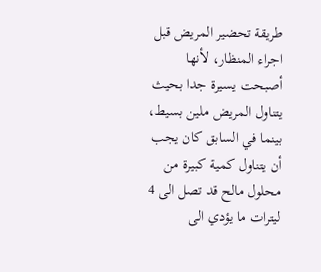طريقة تحضير المريض قبل اجراء المنظار، لأنها أصبحت يسيرة جدا بحيث يتناول المريض ملين بسيط، بينما في السابق كان يجب أن يتناول كمية كبيرة من محلول مالح قد تصل الى 4 ليترات ما يؤدي الى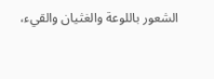الشعور باللوعة والغثيان والقيء،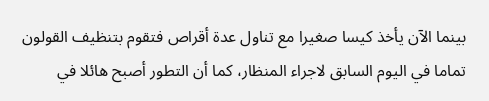بينما الآن يأخذ كيسا صغيرا مع تناول عدة أقراص فتقوم بتنظيف القولون تماما في اليوم السابق لاجراء المنظار، كما أن التطور أصبح هائلا في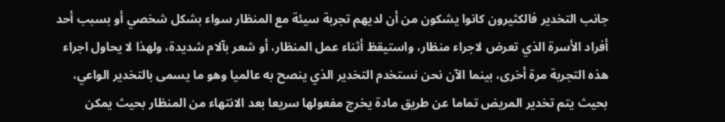جانب التخدير فالكثيرون كانوا يشكون من أن لديهم تجربة سيئة مع المنظار سواء بشكل شخصي أو بسبب أحد أفراد الأسرة الذي تعرض لاجراء منظار، واستيقظ أثناء عمل المنظار، أو شعر بآلام شديدة، ولهذا لا يحاول اجراء هذه التجربة مرة أخرى، بينما الآن نحن نستخدم التخدير الذي ينصح به عالميا وهو ما يسمى بالتخدير الواعي، بحيث يتم تخدير المريض تماما عن طريق مادة يخرج مفعولها سريعا بعد الانتهاء من المنظار بحيث يمكن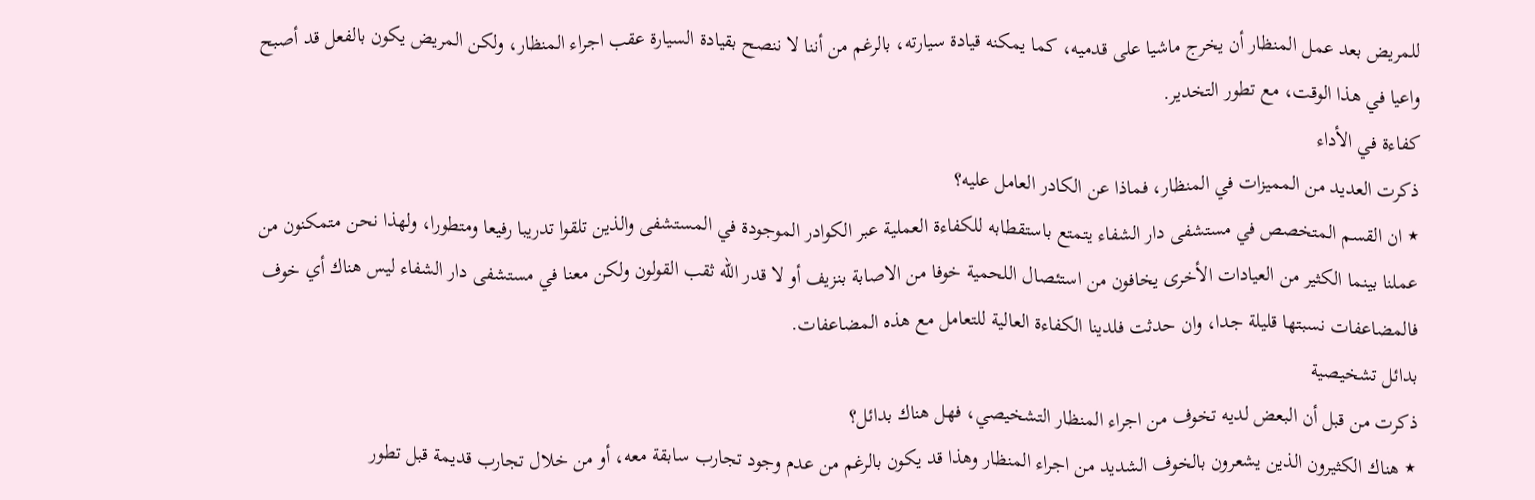للمريض بعد عمل المنظار أن يخرج ماشيا على قدميه، كما يمكنه قيادة سيارته، بالرغم من أننا لا ننصح بقيادة السيارة عقب اجراء المنظار، ولكن المريض يكون بالفعل قد أصبح واعيا في هذا الوقت، مع تطور التخدير.
كفاءة في الأداء
ذكرت العديد من المميزات في المنظار، فماذا عن الكادر العامل عليه؟
٭ ان القسم المتخصص في مستشفى دار الشفاء يتمتع باستقطابه للكفاءة العملية عبر الكوادر الموجودة في المستشفى والذين تلقوا تدريبا رفيعا ومتطورا، ولهذا نحن متمكنون من عملنا بينما الكثير من العيادات الأخرى يخافون من استئصال اللحمية خوفا من الاصابة بنزيف أو لا قدر الله ثقب القولون ولكن معنا في مستشفى دار الشفاء ليس هناك أي خوف فالمضاعفات نسبتها قليلة جدا، وان حدثت فلدينا الكفاءة العالية للتعامل مع هذه المضاعفات.
بدائل تشخيصية
ذكرت من قبل أن البعض لديه تخوف من اجراء المنظار التشخيصي، فهل هناك بدائل؟
٭ هناك الكثيرون الذين يشعرون بالخوف الشديد من اجراء المنظار وهذا قد يكون بالرغم من عدم وجود تجارب سابقة معه، أو من خلال تجارب قديمة قبل تطور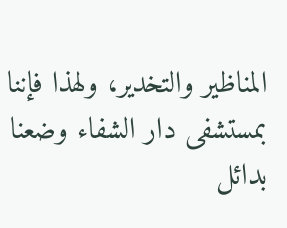المناظير والتخدير، ولهذا فإننا بمستشفى دار الشفاء وضعنا بدائل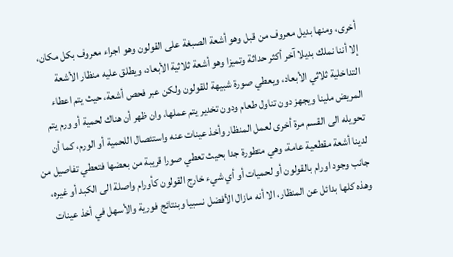أخرى، ومنها بديل معروف من قبل وهو أشعة الصبغة على القولون وهو اجراء معروف بكل مكان، إلا أننا نملك بديلا آخر أكثر حداثة وتميزا وهو أشعة ثلاثية الأبعاد، ويطلق عليه منظار الأشعة التداخلية ثلاثي الأبعاد، ويعطي صورة شبيهة للقولون ولكن عبر فحص أشعة، حيث يتم اعطاء المريض ملينا ويجهز دون تناول طعام ودون تخدير يتم عملها، وان ظهر أن هناك لحمية أو ورم يتم تحويله الى القسم مرة أخرى لعمل المنظار وأخذ عينات عنه واستئصال اللحمية أو الورم، كما أن لدينا أشعة مقطعية عامة، وهي متطورة جدا بحيث تعطي صورا قريبة من بعضها فتعطي تفاصيل من جانب وجود اورام بالقولون أو لحميات أو أي شيء خارج القولون كأورام واصلة الى الكبد أو غيره، وهذه كلها بدائل عن المنظار، الا أنه مازال الأفضل نسبيا وبنتائج فورية والأسهل في أخذ عينات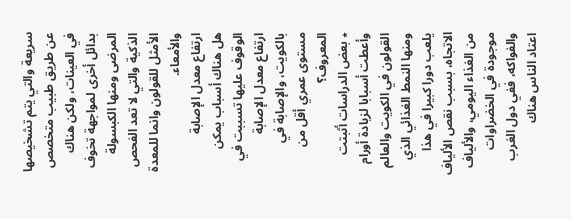سريعة والتي يتم تشخيصها عن طريق طبيب متخصص في العينات، ولكن هناك بدائل أخرى لمواجهة تخوف المرضى ومنها الكبسولة الذكية والتي لا تعد الفحص الأمثل للقولون وانما للمعدة والأمعاء.
ارتفاع معدل الإصابة
هل هناك أسباب يمكن الوقوف عليها تسببت في ارتفاع معدل الإصابة بالكويت، والإصابة في مستوى عمري أقل من المعروف؟
٭ بعض الدراسات أثبتت وأعطت أسبابا لزيادة أورام القولون في الكويت والعالم ومنها النمط الغذائي الذي يلعب دورا كبيرا في هذا الاتجاه، بسبب نقص الألياف من الغذاء اليومي، والألياف موجودة في الخضراوات والفواكه، ففي دول الغرب اعتاد الناس هناك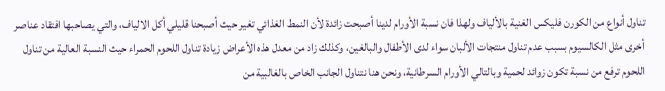تناول أنواع من الكورن فليكس الغنية بالألياف ولهذا فان نسبة الأورام لدينا أصبحت زائدة لأن النمط الغذائي تغير حيث أصبحنا قليلي أكل الالياف، والتي يصاحبها افتقاد عناصر أخرى مثل الكالسيوم بسبب عدم تناول منتجات الألبان سواء لدى الأطفال والبالغين، وكذلك زاد من معدل هذه الأعراض زيادة تناول اللحوم الحمراء حيث النسبة العالية من تناول اللحوم ترفع من نسبة تكون زوائد لحمية وبالتالي الأورام السرطانية، ونحن هنا نتناول الجانب الخاص بالغالبية من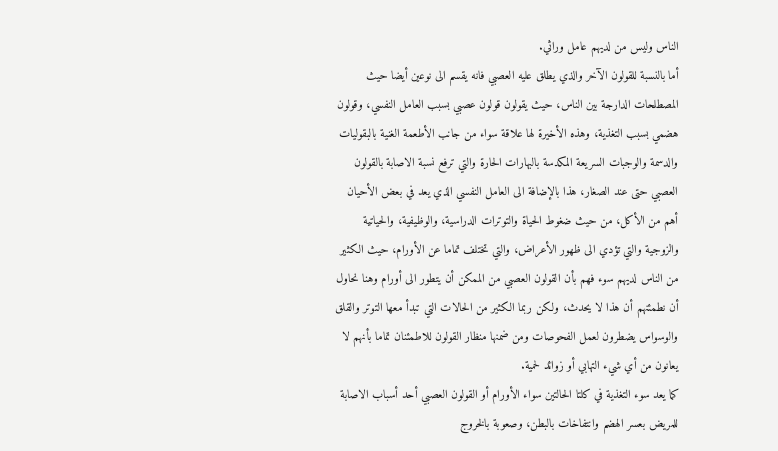الناس وليس من لديهم عامل وراثي.
أما بالنسبة للقولون الآخر والذي يطلق عليه العصبي فانه يقسم الى نوعين أيضا حيث المصطلحات الدارجة بين الناس، حيث يقولون قولون عصبي بسبب العامل النفسي، وقولون هضمي بسبب التغذية، وهذه الأخيرة لها علاقة سواء من جانب الأطعمة الغنية بالبقوليات والدسمة والوجبات السريعة المكدسة بالبهارات الحارة والتي ترفع نسبة الاصابة بالقولون العصبي حتى عند الصغار، هذا بالإضافة الى العامل النفسي الذي يعد في بعض الأحيان أهم من الأكل، من حيث ضغوط الحياة والتوترات الدراسية، والوظيفية، والحياتية والزوجية والتي تؤدي الى ظهور الأعراض، والتي تختلف تماما عن الأورام، حيث الكثير من الناس لديهم سوء فهم بأن القولون العصبي من الممكن أن يتطور الى أورام وهنا نحاول أن نطمئنهم أن هذا لا يحدث، ولكن ربما الكثير من الحالات التي تبدأ معها التوتر والقلق والوسواس يضطرون لعمل الفحوصات ومن ضمنها منظار القولون للاطمئنان تماما بأنهم لا يعانون من أي شيء التهابي أو زوائد لحمية.
كما يعد سوء التغذية في كلتا الحالتين سواء الأورام أو القولون العصبي أحد أسباب الاصابة للمريض بعسر الهضم وانتفاخات بالبطن، وصعوبة بالخروج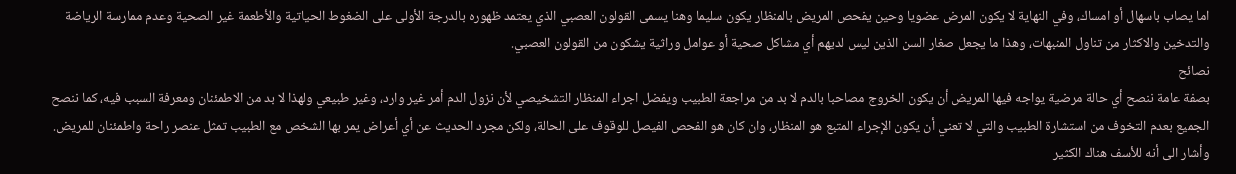اما يصاب باسهال أو امساك، وفي النهاية لا يكون المرض عضويا وحين يفحص المريض بالمنظار يكون سليما وهنا يسمى القولون العصبي الذي يعتمد ظهوره بالدرجة الأولى على الضغوط الحياتية والأطعمة غير الصحية وعدم ممارسة الرياضة والتدخين والاكثار من تناول المنبهات، وهذا ما يجعل صغار السن الذين ليس لديهم أي مشاكل صحية أو عوامل وراثية يشكون من القولون العصبي.
نصائح
بصفة عامة ننصح أي حالة مرضية يواجه فيها المريض أن يكون الخروج مصاحبا بالدم لا بد من مراجعة الطبيب ويفضل اجراء المنظار التشخيصي لأن نزول الدم أمر غير وارد، وغير طبيعي ولهذا لا بد من الاطمئنان ومعرفة السبب فيه، كما ننصح الجميع بعدم التخوف من استشارة الطبيب والتي لا تعني أن يكون الإجراء المتبع هو المنظار، وان كان هو الفحص الفيصل للوقوف على الحالة، ولكن مجرد الحديث عن أي أعراض يمر بها الشخص مع الطبيب تمثل عنصر راحة واطمئنان للمريض.
وأشار الى أنه للأسف هناك الكثير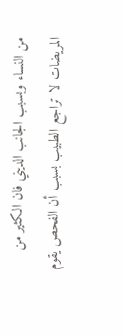من النساء وبسبب الجانب الديني فان الكثير من المريضات لا تراجع الطبيب بسبب أن الفحص يقوم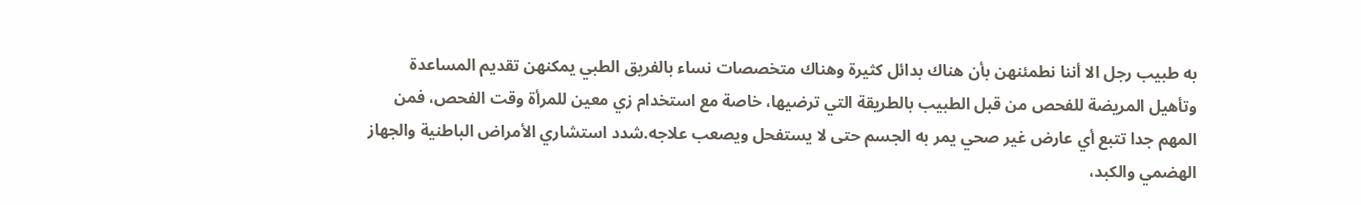به طبيب رجل الا أننا نطمئنهن بأن هناك بدائل كثيرة وهناك متخصصات نساء بالفريق الطبي يمكنهن تقديم المساعدة وتأهيل المريضة للفحص من قبل الطبيب بالطريقة التي ترضيها، خاصة مع استخدام زي معين للمرأة وقت الفحص، فمن المهم جدا تتبع أي عارض غير صحي يمر به الجسم حتى لا يستفحل ويصعب علاجه.شدد استشاري الأمراض الباطنية والجهاز الهضمي والكبد،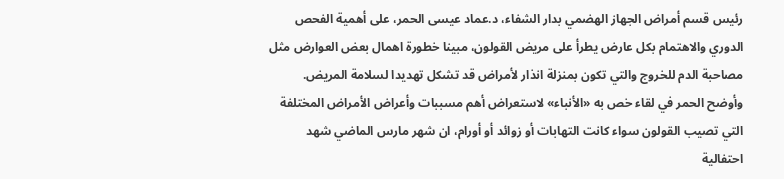رئيس قسم أمراض الجهاز الهضمي بدار الشفاء، د.عماد عيسى الحمر، على أهمية الفحص الدوري والاهتمام بكل عارض يطرأ على مريض القولون، مبينا خطورة اهمال بعض العوارض مثل مصاحبة الدم للخروج والتي تكون بمنزلة انذار لأمراض قد تشكل تهديدا لسلامة المريض. وأوضح الحمر في لقاء خص به «الأنباء» لاستعراض أهم مسببات وأعراض الأمراض المختلفة التي تصيب القولون سواء كانت التهابات أو زوائد أو أورام، ان شهر مارس الماضي شهد احتفالية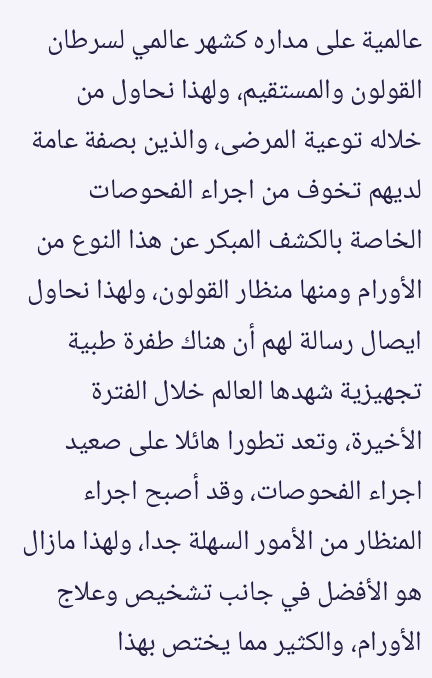عالمية على مداره كشهر عالمي لسرطان القولون والمستقيم، ولهذا نحاول من خلاله توعية المرضى، والذين بصفة عامة لديهم تخوف من اجراء الفحوصات الخاصة بالكشف المبكر عن هذا النوع من الأورام ومنها منظار القولون، ولهذا نحاول ايصال رسالة لهم أن هناك طفرة طبية تجهيزية شهدها العالم خلال الفترة الأخيرة، وتعد تطورا هائلا على صعيد اجراء الفحوصات، وقد أصبح اجراء المنظار من الأمور السهلة جدا، ولهذا مازال هو الأفضل في جانب تشخيص وعلاج الأورام، والكثير مما يختص بهذا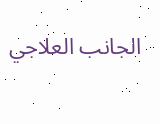الجانب العلاجي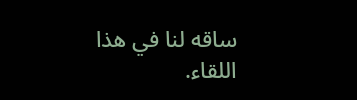ساقه لنا في هذا اللقاء.